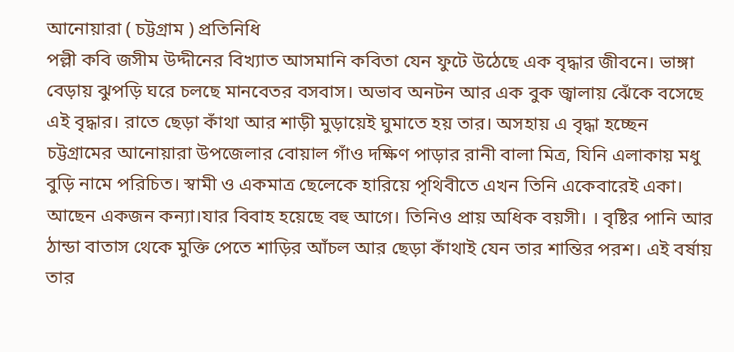আনোয়ারা ( চট্টগ্রাম ) প্রতিনিধি
পল্লী কবি জসীম উদ্দীনের বিখ্যাত আসমানি কবিতা যেন ফুটে উঠেছে এক বৃদ্ধার জীবনে। ভাঙ্গা বেড়ায় ঝুপড়ি ঘরে চলছে মানবেতর বসবাস। অভাব অনটন আর এক বুক জ্বালায় ঝেঁকে বসেছে এই বৃদ্ধার। রাতে ছেড়া কাঁথা আর শাড়ী মুড়ায়েই ঘুমাতে হয় তার। অসহায় এ বৃদ্ধা হচ্ছেন
চট্টগ্রামের আনোয়ারা উপজেলার বোয়াল গাঁও দক্ষিণ পাড়ার রানী বালা মিত্র, যিনি এলাকায় মধু বুড়ি নামে পরিচিত। স্বামী ও একমাত্র ছেলেকে হারিয়ে পৃথিবীতে এখন তিনি একেবারেই একা। আছেন একজন কন্যা।যার বিবাহ হয়েছে বহু আগে। তিনিও প্রায় অধিক বয়সী। । বৃষ্টির পানি আর ঠান্ডা বাতাস থেকে মুক্তি পেতে শাড়ির আঁচল আর ছেড়া কাঁথাই যেন তার শান্তির পরশ। এই বর্ষায় তার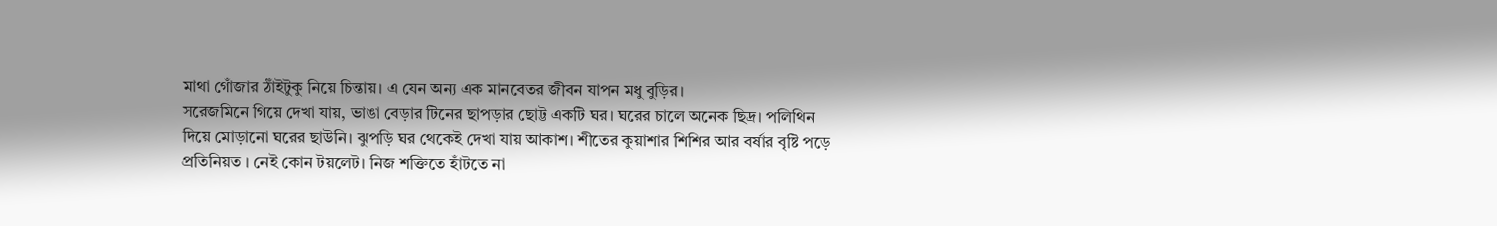মাথা গোঁজার ঠাঁইটুকু নিয়ে চিন্তায়। এ যেন অন্য এক মানবেতর জীবন যাপন মধু বুড়ির।
সরেজমিনে গিয়ে দেখা যায়, ভাঙা বেড়ার টিনের ছাপড়ার ছোট্ট একটি ঘর। ঘরের চালে অনেক ছিদ্র। পলিথিন দিয়ে মোড়ানো ঘরের ছাউনি। ঝুপড়ি ঘর থেকেই দেখা যায় আকাশ। শীতের কুয়াশার শিশির আর বর্ষার বৃষ্টি পড়ে প্রতিনিয়ত । নেই কোন টয়লেট। নিজ শক্তিতে হাঁটতে না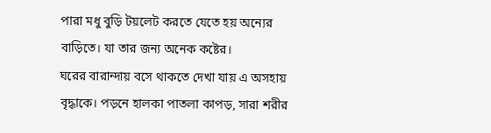পারা মধু বুড়ি টয়লেট করতে যেতে হয় অন্যের বাড়িতে। যা তার জন্য অনেক কষ্টের।
ঘরের বারান্দায় বসে থাকতে দেখা যায় এ অসহায় বৃদ্ধাকে। পড়নে হালকা পাতলা কাপড়, সারা শরীর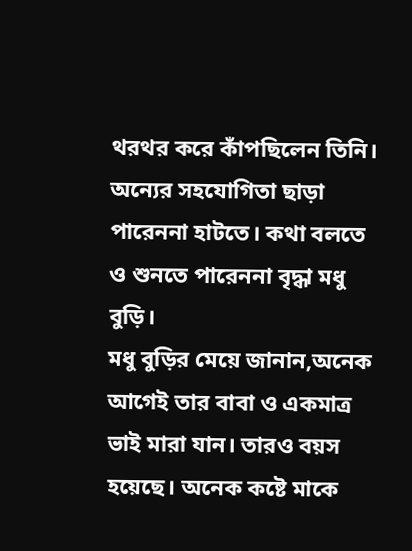থরথর করে কাঁপছিলেন তিনি। অন্যের সহযোগিতা ছাড়া পারেননা হাটতে। কথা বলতে ও শুনতে পারেননা বৃদ্ধা মধু বুড়ি।
মধু বুড়ির মেয়ে জানান,অনেক আগেই তার বাবা ও একমাত্র ভাই মারা যান। তারও বয়স হয়েছে। অনেক কষ্টে মাকে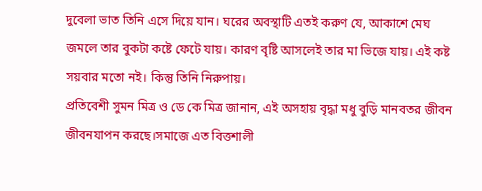দুবেলা ভাত তিনি এসে দিয়ে যান। ঘরের অবস্থাটি এতই করুণ যে, আকাশে মেঘ জমলে তার বুকটা কষ্টে ফেটে যায়। কারণ বৃষ্টি আসলেই তার মা ভিজে যায়। এই কষ্ট সয়বার মতো নই। কিন্তু তিনি নিরুপায়।
প্রতিবেশী সুমন মিত্র ও ডে কে মিত্র জানান, এই অসহায় বৃদ্ধা মধু বুড়ি মানবতর জীবন জীবনযাপন করছে।সমাজে এত বিত্তশালী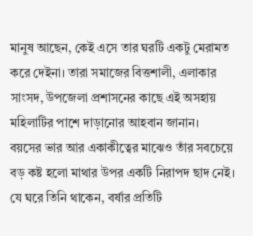মানুষ আছেন, কেই এসে তার ঘরটি একটু মেরামত করে দেইনা। তারা সমাজের বিত্তশালী, এলাকার সাংসদ, উপজেলা প্রশাসনের কাছে এই অসহায় মহিলাটির পাশে দাড়ানোর আহবান জানান।
বয়সের ভার আর একাকীত্বের মাঝেও তাঁর সবচেয়ে বড় কষ্ট হলো মাথার উপর একটি নিরাপদ ছাদ নেই। যে ঘরে তিনি থাকেন, বর্ষার প্রতিটি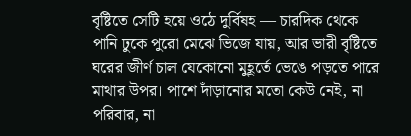বৃষ্টিতে সেটি হয়ে ওঠে দুর্বিষহ — চারদিক থেকে পানি ঢুকে পুরো মেঝে ভিজে যায়, আর ভারী বৃষ্টিতে ঘরের জীর্ণ চাল যেকোনো মুহূর্তে ভেঙে পড়তে পারে মাথার উপর। পাশে দাঁড়ানোর মতো কেউ নেই, না পরিবার, না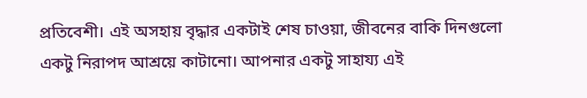প্রতিবেশী। এই অসহায় বৃদ্ধার একটাই শেষ চাওয়া, জীবনের বাকি দিনগুলো একটু নিরাপদ আশ্রয়ে কাটানো। আপনার একটু সাহায্য এই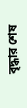বৃদ্ধার শেষ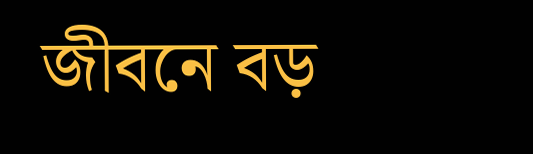জীবনে বড়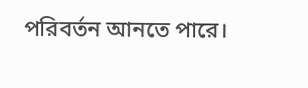পরিবর্তন আনতে পারে।